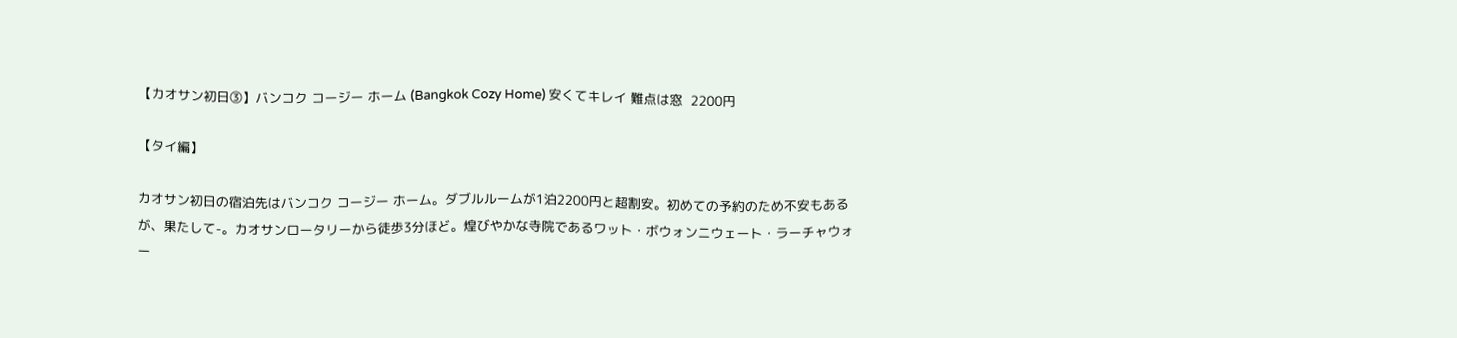【カオサン初日③】バンコク コージー ホーム (Bangkok Cozy Home) 安くてキレイ 難点は窓  2200円

【タイ編】

カオサン初日の宿泊先はバンコク コージー ホーム。ダブルルームが1泊2200円と超割安。初めての予約のため不安もあるが、果たして-。カオサンロータリーから徒歩3分ほど。煌びやかな寺院であるワット・ボウォンニウェート・ラーチャウォー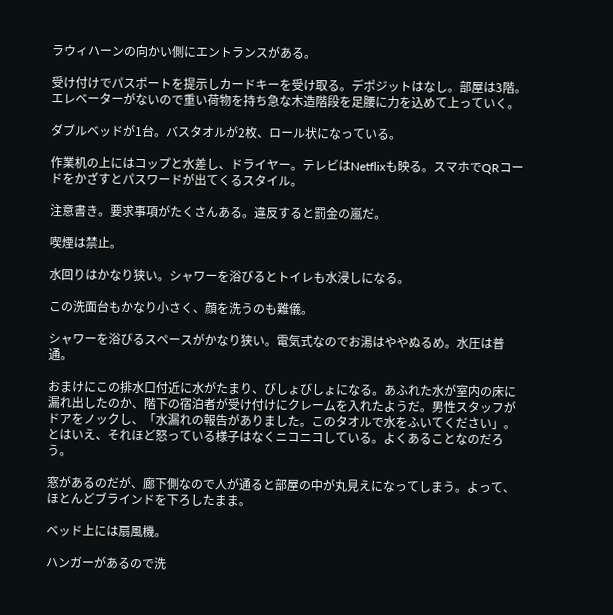ラウィハーンの向かい側にエントランスがある。

受け付けでパスポートを提示しカードキーを受け取る。デポジットはなし。部屋は3階。エレベーターがないので重い荷物を持ち急な木造階段を足腰に力を込めて上っていく。

ダブルベッドが1台。バスタオルが2枚、ロール状になっている。

作業机の上にはコップと水差し、ドライヤー。テレビはNetflixも映る。スマホでQRコードをかざすとパスワードが出てくるスタイル。

注意書き。要求事項がたくさんある。違反すると罰金の嵐だ。

喫煙は禁止。

水回りはかなり狭い。シャワーを浴びるとトイレも水浸しになる。

この洗面台もかなり小さく、顔を洗うのも難儀。

シャワーを浴びるスペースがかなり狭い。電気式なのでお湯はややぬるめ。水圧は普通。

おまけにこの排水口付近に水がたまり、びしょびしょになる。あふれた水が室内の床に漏れ出したのか、階下の宿泊者が受け付けにクレームを入れたようだ。男性スタッフがドアをノックし、「水漏れの報告がありました。このタオルで水をふいてください」。とはいえ、それほど怒っている様子はなくニコニコしている。よくあることなのだろう。

窓があるのだが、廊下側なので人が通ると部屋の中が丸見えになってしまう。よって、ほとんどブラインドを下ろしたまま。

ベッド上には扇風機。

ハンガーがあるので洗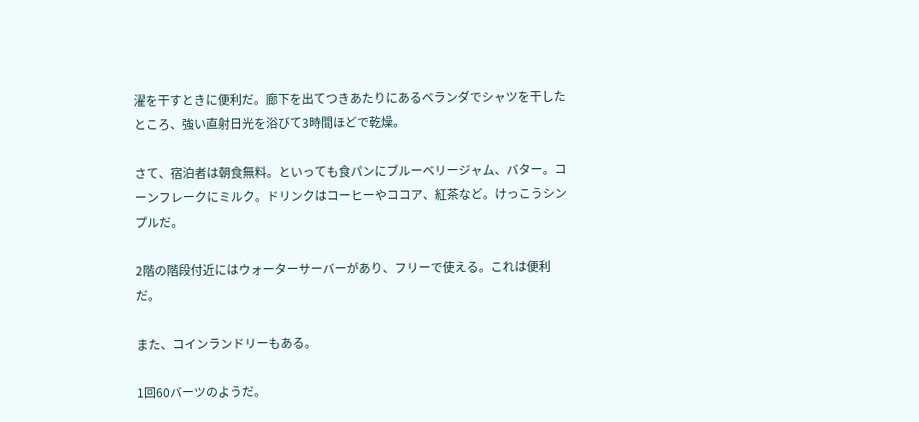濯を干すときに便利だ。廊下を出てつきあたりにあるベランダでシャツを干したところ、強い直射日光を浴びて3時間ほどで乾燥。

さて、宿泊者は朝食無料。といっても食パンにブルーベリージャム、バター。コーンフレークにミルク。ドリンクはコーヒーやココア、紅茶など。けっこうシンプルだ。

2階の階段付近にはウォーターサーバーがあり、フリーで使える。これは便利だ。

また、コインランドリーもある。

1回60バーツのようだ。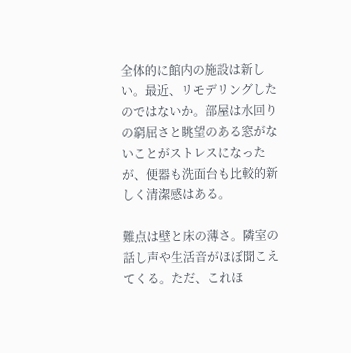全体的に館内の施設は新しい。最近、リモデリングしたのではないか。部屋は水回りの窮屈さと眺望のある窓がないことがストレスになったが、便器も洗面台も比較的新しく清潔感はある。

難点は壁と床の薄さ。隣室の話し声や生活音がほぼ聞こえてくる。ただ、これほ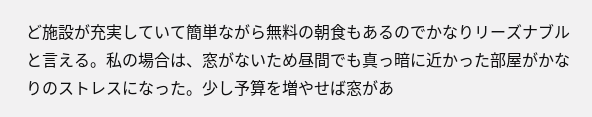ど施設が充実していて簡単ながら無料の朝食もあるのでかなりリーズナブルと言える。私の場合は、窓がないため昼間でも真っ暗に近かった部屋がかなりのストレスになった。少し予算を増やせば窓があ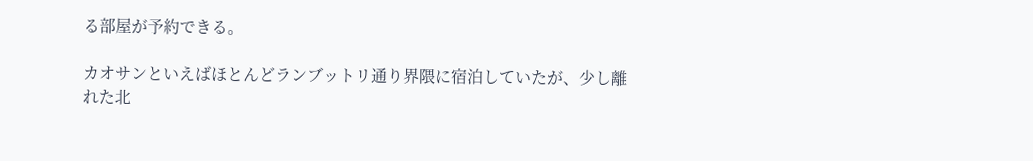る部屋が予約できる。

カオサンといえばほとんどランブットリ通り界隈に宿泊していたが、少し離れた北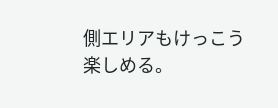側エリアもけっこう楽しめる。